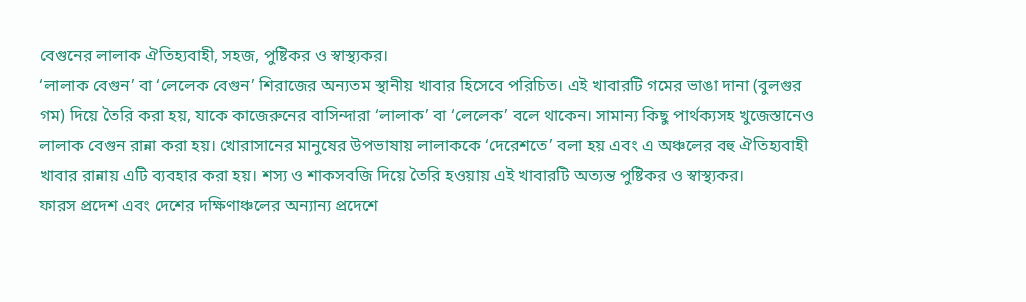বেগুনের লালাক ঐতিহ্যবাহী, সহজ, পুষ্টিকর ও স্বাস্থ্যকর।
‘লালাক বেগুন’ বা ‘লেলেক বেগুন’ শিরাজের অন্যতম স্থানীয় খাবার হিসেবে পরিচিত। এই খাবারটি গমের ভাঙা দানা (বুলগুর গম) দিয়ে তৈরি করা হয়, যাকে কাজেরুনের বাসিন্দারা ‘লালাক’ বা ‘লেলেক’ বলে থাকেন। সামান্য কিছু পার্থক্যসহ খুজেস্তানেও লালাক বেগুন রান্না করা হয়। খোরাসানের মানুষের উপভাষায় লালাককে ‘দেরেশতে’ বলা হয় এবং এ অঞ্চলের বহু ঐতিহ্যবাহী খাবার রান্নায় এটি ব্যবহার করা হয়। শস্য ও শাকসবজি দিয়ে তৈরি হওয়ায় এই খাবারটি অত্যন্ত পুষ্টিকর ও স্বাস্থ্যকর।
ফারস প্রদেশ এবং দেশের দক্ষিণাঞ্চলের অন্যান্য প্রদেশে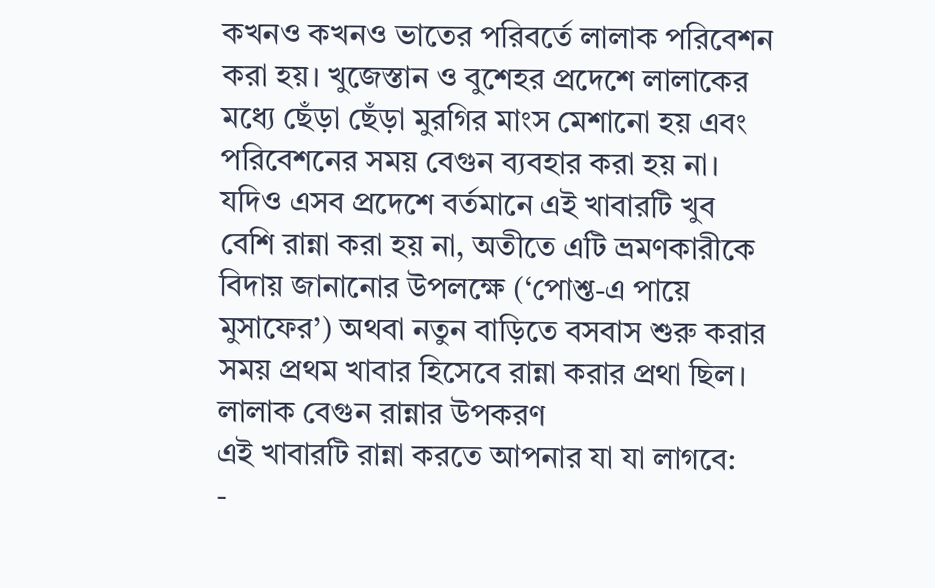কখনও কখনও ভাতের পরিবর্তে লালাক পরিবেশন করা হয়। খুজেস্তান ও বুশেহর প্রদেশে লালাকের মধ্যে ছেঁড়া ছেঁড়া মুরগির মাংস মেশানো হয় এবং পরিবেশনের সময় বেগুন ব্যবহার করা হয় না। যদিও এসব প্রদেশে বর্তমানে এই খাবারটি খুব বেশি রান্না করা হয় না, অতীতে এটি ভ্রমণকারীকে বিদায় জানানোর উপলক্ষে (‘পোশ্ত-এ পায়ে মুসাফের’) অথবা নতুন বাড়িতে বসবাস শুরু করার সময় প্রথম খাবার হিসেবে রান্না করার প্রথা ছিল।
লালাক বেগুন রান্নার উপকরণ
এই খাবারটি রান্না করতে আপনার যা যা লাগবে:
-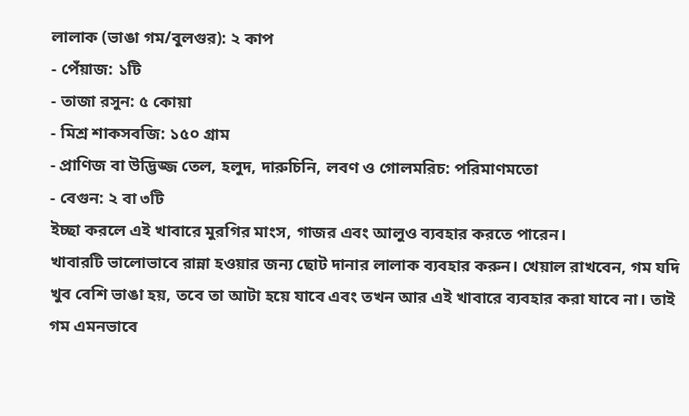লালাক (ভাঙা গম/বুলগুর): ২ কাপ
- পেঁয়াজ: ১টি
- তাজা রসুন: ৫ কোয়া
- মিশ্র শাকসবজি: ১৫০ গ্রাম
- প্রাণিজ বা উদ্ভিজ্জ তেল, হলুদ, দারুচিনি, লবণ ও গোলমরিচ: পরিমাণমতো
- বেগুন: ২ বা ৩টি
ইচ্ছা করলে এই খাবারে মুরগির মাংস, গাজর এবং আলুও ব্যবহার করতে পারেন।
খাবারটি ভালোভাবে রান্না হওয়ার জন্য ছোট দানার লালাক ব্যবহার করুন। খেয়াল রাখবেন, গম যদি খুব বেশি ভাঙা হয়, তবে তা আটা হয়ে যাবে এবং তখন আর এই খাবারে ব্যবহার করা যাবে না। তাই গম এমনভাবে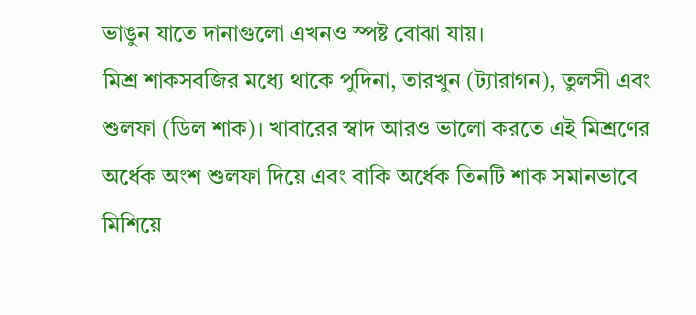ভাঙুন যাতে দানাগুলো এখনও স্পষ্ট বোঝা যায়।
মিশ্র শাকসবজির মধ্যে থাকে পুদিনা, তারখুন (ট্যারাগন), তুলসী এবং শুলফা (ডিল শাক)। খাবারের স্বাদ আরও ভালো করতে এই মিশ্রণের অর্ধেক অংশ শুলফা দিয়ে এবং বাকি অর্ধেক তিনটি শাক সমানভাবে মিশিয়ে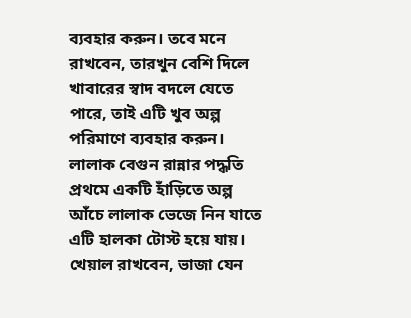ব্যবহার করুন। তবে মনে রাখবেন, তারখুন বেশি দিলে খাবারের স্বাদ বদলে যেতে পারে, তাই এটি খুব অল্প পরিমাণে ব্যবহার করুন।
লালাক বেগুন রান্নার পদ্ধতি
প্রথমে একটি হাঁড়িতে অল্প আঁচে লালাক ভেজে নিন যাতে এটি হালকা টোস্ট হয়ে যায়। খেয়াল রাখবেন, ভাজা যেন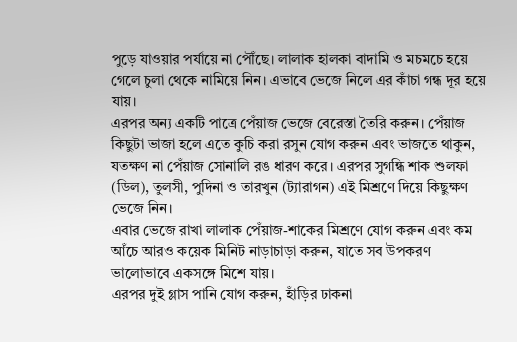পুড়ে যাওয়ার পর্যায়ে না পৌঁছে। লালাক হালকা বাদামি ও মচমচে হয়ে গেলে চুলা থেকে নামিয়ে নিন। এভাবে ভেজে নিলে এর কাঁচা গন্ধ দূর হয়ে যায়।
এরপর অন্য একটি পাত্রে পেঁয়াজ ভেজে বেরেস্তা তৈরি করুন। পেঁয়াজ কিছুটা ভাজা হলে এতে কুচি করা রসুন যোগ করুন এবং ভাজতে থাকুন, যতক্ষণ না পেঁয়াজ সোনালি রঙ ধারণ করে। এরপর সুগন্ধি শাক শুলফা (ডিল), তুলসী, পুদিনা ও তারখুন (ট্যারাগন) এই মিশ্রণে দিয়ে কিছুক্ষণ ভেজে নিন।
এবার ভেজে রাখা লালাক পেঁয়াজ-শাকের মিশ্রণে যোগ করুন এবং কম আঁচে আরও কয়েক মিনিট নাড়াচাড়া করুন, যাতে সব উপকরণ ভালোভাবে একসঙ্গে মিশে যায়।
এরপর দুই গ্লাস পানি যোগ করুন, হাঁড়ির ঢাকনা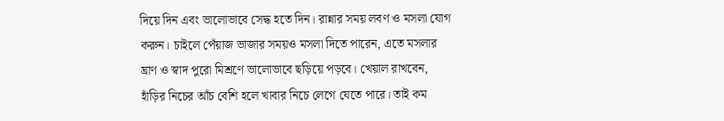দিয়ে দিন এবং ভালোভাবে সেদ্ধ হতে দিন। রান্নার সময় লবণ ও মসলা যোগ করুন। চাইলে পেঁয়াজ ভাজার সময়ও মসলা দিতে পারেন, এতে মসলার ঘ্রাণ ও স্বাদ পুরো মিশ্রণে ভালোভাবে ছড়িয়ে পড়বে। খেয়াল রাখবেন, হাঁড়ির নিচের আঁচ বেশি হলে খাবার নিচে লেগে যেতে পারে। তাই কম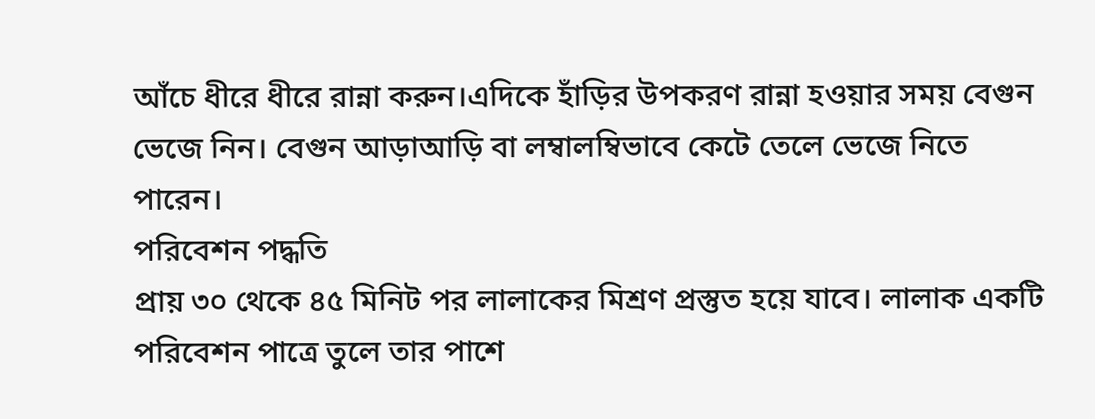আঁচে ধীরে ধীরে রান্না করুন।এদিকে হাঁড়ির উপকরণ রান্না হওয়ার সময় বেগুন ভেজে নিন। বেগুন আড়াআড়ি বা লম্বালম্বিভাবে কেটে তেলে ভেজে নিতে পারেন।
পরিবেশন পদ্ধতি
প্রায় ৩০ থেকে ৪৫ মিনিট পর লালাকের মিশ্রণ প্রস্তুত হয়ে যাবে। লালাক একটি পরিবেশন পাত্রে তুলে তার পাশে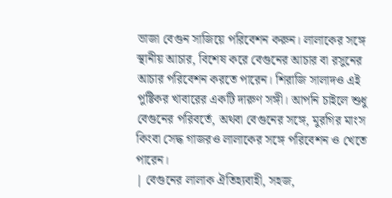ভাজা বেগুন সাজিয়ে পরিবেশন করুন। লালাকের সঙ্গে স্থানীয় আচার, বিশেষ করে বেগুনের আচার বা রসুনের আচার পরিবেশন করতে পারেন। শিরাজি সালাদও এই পুষ্টিকর খাবারের একটি দারুণ সঙ্গী। আপনি চাইলে শুধু বেগুনের পরিবর্তে, অথবা বেগুনের সঙ্গে, মুরগির মাংস কিংবা সেদ্ধ গাজরও লালাকের সঙ্গে পরিবেশন ও খেতে পারেন।
| বেগুনের লালাক ঐতিহ্যবাহী, সহজ,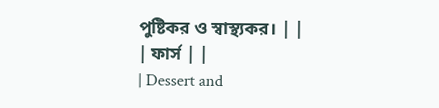পুষ্টিকর ও স্বাস্থ্যকর। | |
| ফার্স | |
| Dessert and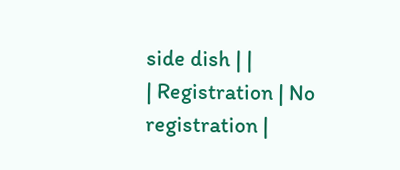side dish | |
| Registration | No registration |